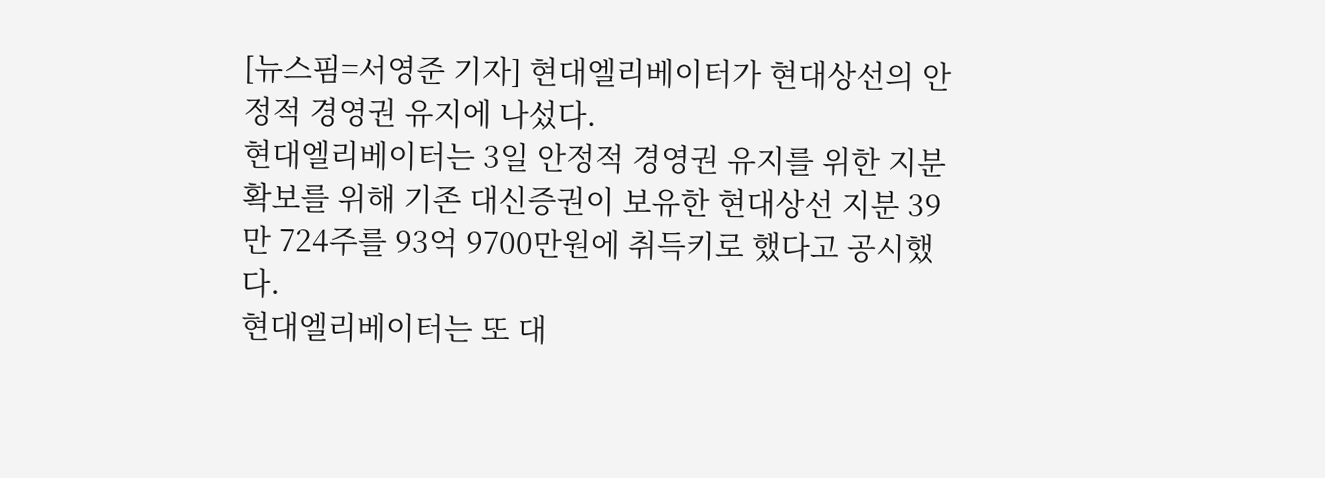[뉴스핌=서영준 기자] 현대엘리베이터가 현대상선의 안정적 경영권 유지에 나섰다.
현대엘리베이터는 3일 안정적 경영권 유지를 위한 지분 확보를 위해 기존 대신증권이 보유한 현대상선 지분 39만 724주를 93억 9700만원에 취득키로 했다고 공시했다.
현대엘리베이터는 또 대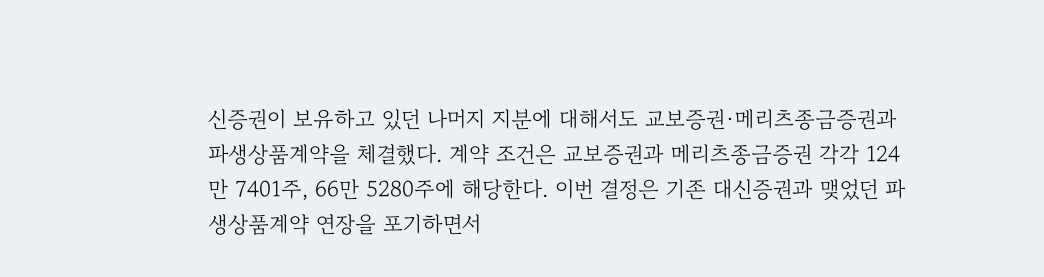신증권이 보유하고 있던 나머지 지분에 대해서도 교보증권·메리츠종금증권과 파생상품계약을 체결했다. 계약 조건은 교보증권과 메리츠종금증권 각각 124만 7401주, 66만 5280주에 해당한다. 이번 결정은 기존 대신증권과 맺었던 파생상품계약 연장을 포기하면서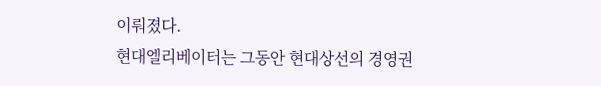이뤄졌다.
현대엘리베이터는 그동안 현대상선의 경영권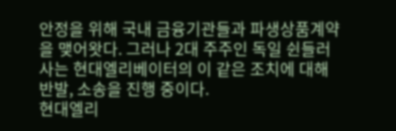안정을 위해 국내 금융기관들과 파생상품계약을 맺어왓다. 그러나 2대 주주인 독일 쉰들러사는 현대엘리베이터의 이 같은 조치에 대해 반발, 소송을 진행 중이다.
현대엘리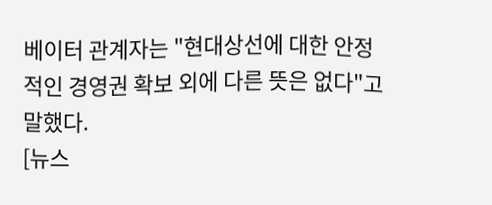베이터 관계자는 "현대상선에 대한 안정적인 경영권 확보 외에 다른 뜻은 없다"고 말했다.
[뉴스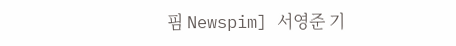핌 Newspim] 서영준 기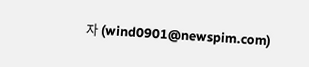자 (wind0901@newspim.com)